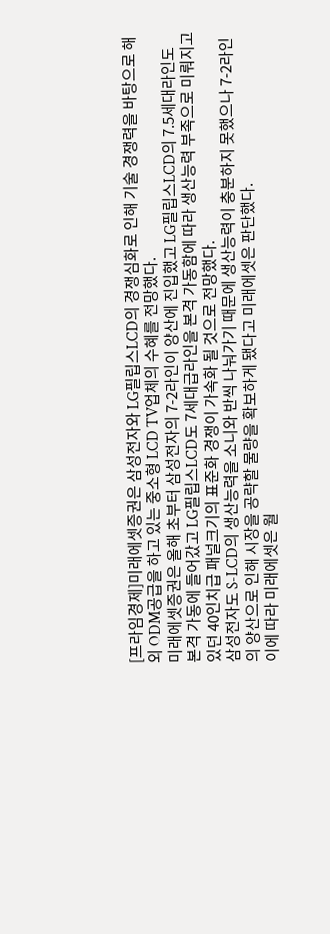[프라임경제]미래에셋증권은 삼성전자와 LG필립스LCD의 경쟁심화로 인해 기술 경쟁력을 바탕으로 해외 ODM공급을 하고 있는 중소형 LCD TV업체의 수혜를 전망했다.
미래에셋증권은 올해 초부터 삼성전자의 7-2라인이 양산에 진입했고 LG필립스LCD의 7.5세대라인도 본격 가동에 들어갔고 LG필립스LCD도 7세대급라인을 본격 가동함에 따라 생산능력 부족으로 미뤄지고 있던 40인치급 패널크기의 표준화 경쟁이 가속화 될 것으로 전망했다.
삼성전자도 S-LCD의 생산능력을 소니와 반씩 나눠가기 때문에 생산능력이 충분하지 못했으나 7-2라인의 양산으로 인해 시장을 공략할 물량을 확보하게 됐다고 미래에셋은 판단했다.
이에 따라 미래에셋은 월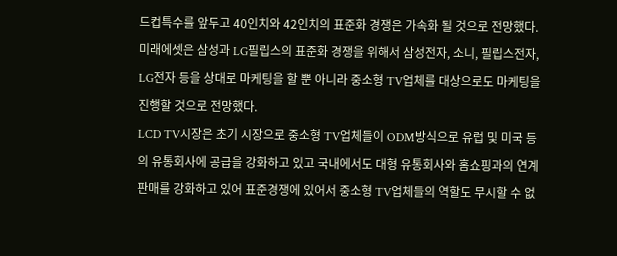드컵특수를 앞두고 40인치와 42인치의 표준화 경쟁은 가속화 될 것으로 전망했다.
미래에셋은 삼성과 LG필립스의 표준화 경쟁을 위해서 삼성전자, 소니, 필립스전자, LG전자 등을 상대로 마케팅을 할 뿐 아니라 중소형 TV업체를 대상으로도 마케팅을 진행할 것으로 전망했다.
LCD TV시장은 초기 시장으로 중소형 TV업체들이 ODM방식으로 유럽 및 미국 등의 유통회사에 공급을 강화하고 있고 국내에서도 대형 유통회사와 홈쇼핑과의 연계 판매를 강화하고 있어 표준경쟁에 있어서 중소형 TV업체들의 역할도 무시할 수 없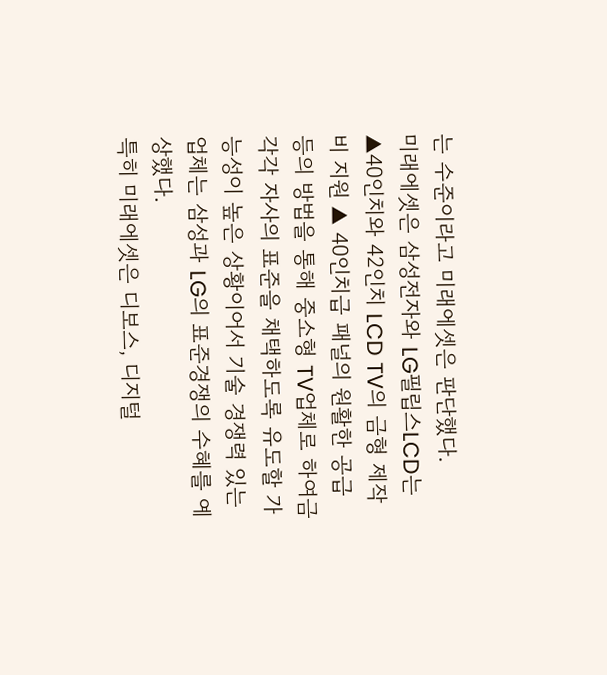는 수준이라고 미래에셋은 판단했다.
미래에셋은 삼성전자와 LG필립스LCD는 ▲40인치와 42인치 LCD TV의 금형 제작비 지원 ▲ 40인치급 패널의 원활한 공급 등의 방법을 통해 중소형 TV업체로 하여금 각각 자사의 표준을 채택하도록 유도할 가능성이 높은 상황이어서 기술 경쟁력 있는 업체는 삼성과 LG의 표준경쟁의 수혜를 예상했다.
특히 미래에셋은 디보스, 디지털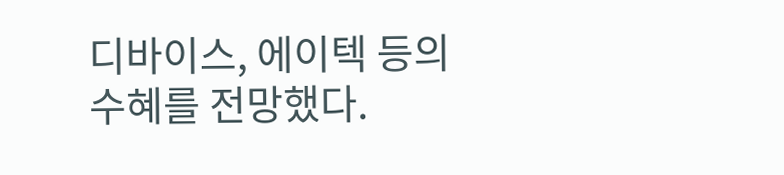디바이스, 에이텍 등의 수혜를 전망했다.